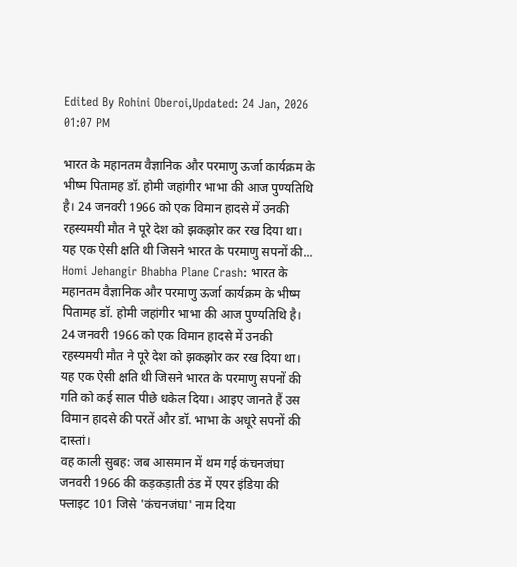Edited By Rohini Oberoi,Updated: 24 Jan, 2026 01:07 PM

भारत के महानतम वैज्ञानिक और परमाणु ऊर्जा कार्यक्रम के भीष्म पितामह डॉ. होमी जहांगीर भाभा की आज पुण्यतिथि है। 24 जनवरी 1966 को एक विमान हादसे में उनकी रहस्यमयी मौत ने पूरे देश को झकझोर कर रख दिया था। यह एक ऐसी क्षति थी जिसने भारत के परमाणु सपनों की...
Homi Jehangir Bhabha Plane Crash: भारत के महानतम वैज्ञानिक और परमाणु ऊर्जा कार्यक्रम के भीष्म पितामह डॉ. होमी जहांगीर भाभा की आज पुण्यतिथि है। 24 जनवरी 1966 को एक विमान हादसे में उनकी रहस्यमयी मौत ने पूरे देश को झकझोर कर रख दिया था। यह एक ऐसी क्षति थी जिसने भारत के परमाणु सपनों की गति को कई साल पीछे धकेल दिया। आइए जानते हैं उस विमान हादसे की परतें और डॉ. भाभा के अधूरे सपनों की दास्तां।
वह काली सुबह: जब आसमान में थम गई कंचनजंघा
जनवरी 1966 की कड़कड़ाती ठंड में एयर इंडिया की फ्लाइट 101 जिसे 'कंचनजंघा' नाम दिया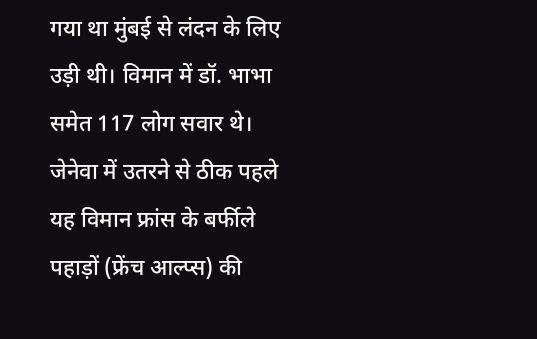गया था मुंबई से लंदन के लिए उड़ी थी। विमान में डॉ. भाभा समेत 117 लोग सवार थे। जेनेवा में उतरने से ठीक पहले यह विमान फ्रांस के बर्फीले पहाड़ों (फ्रेंच आल्प्स) की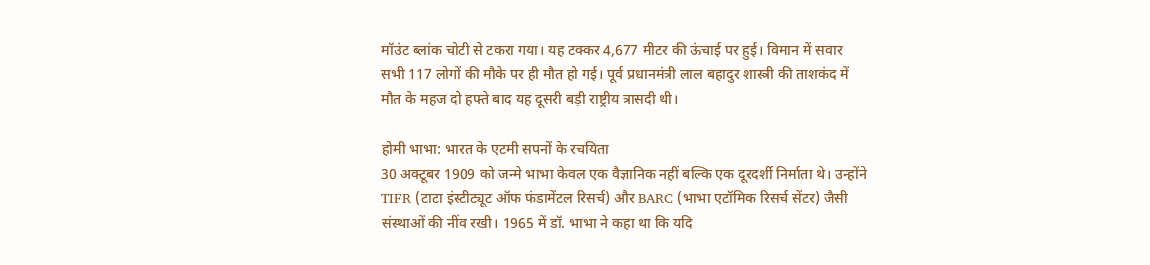मॉउंट ब्लांक चोटी से टकरा गया। यह टक्कर 4,677 मीटर की ऊंचाई पर हुई। विमान में सवार सभी 117 लोगों की मौके पर ही मौत हो गई। पूर्व प्रधानमंत्री लाल बहादुर शास्त्री की ताशकंद में मौत के महज दो हफ्ते बाद यह दूसरी बड़ी राष्ट्रीय त्रासदी थी।

होमी भाभा: भारत के एटमी सपनों के रचयिता
30 अक्टूबर 1909 को जन्मे भाभा केवल एक वैज्ञानिक नहीं बल्कि एक दूरदर्शी निर्माता थे। उन्होंने TIFR (टाटा इंस्टीट्यूट ऑफ फंडामेंटल रिसर्च) और BARC (भाभा एटॉमिक रिसर्च सेंटर) जैसी संस्थाओं की नींव रखी। 1965 में डॉ. भाभा ने कहा था कि यदि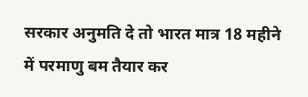सरकार अनुमति दे तो भारत मात्र 18 महीने में परमाणु बम तैयार कर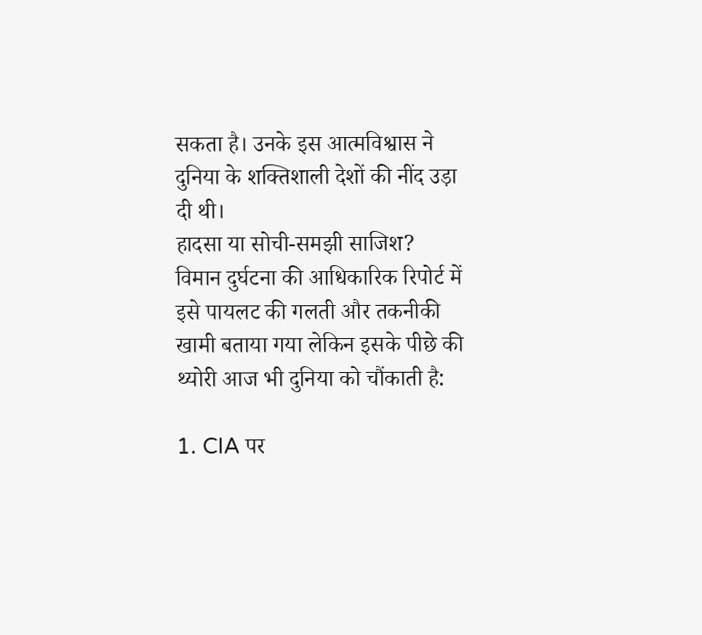सकता है। उनके इस आत्मविश्वास ने दुनिया के शक्तिशाली देशों की नींद उड़ा दी थी।
हादसा या सोची-समझी साजिश?
विमान दुर्घटना की आधिकारिक रिपोर्ट में इसे पायलट की गलती और तकनीकी खामी बताया गया लेकिन इसके पीछे की थ्योरी आज भी दुनिया को चौंकाती है:

1. CIA पर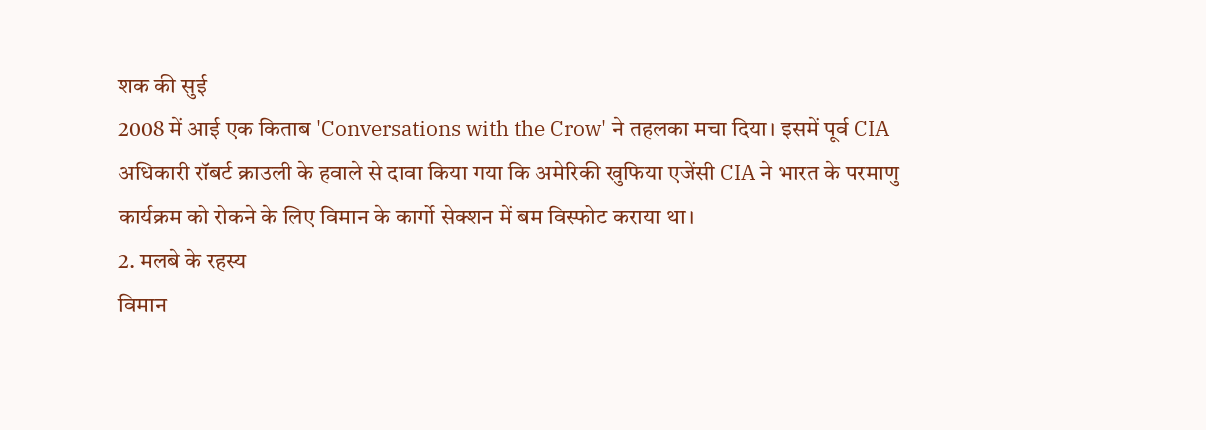शक की सुई
2008 में आई एक किताब 'Conversations with the Crow' ने तहलका मचा दिया। इसमें पूर्व CIA अधिकारी रॉबर्ट क्राउली के हवाले से दावा किया गया कि अमेरिकी खुफिया एजेंसी CIA ने भारत के परमाणु कार्यक्रम को रोकने के लिए विमान के कार्गो सेक्शन में बम विस्फोट कराया था।
2. मलबे के रहस्य
विमान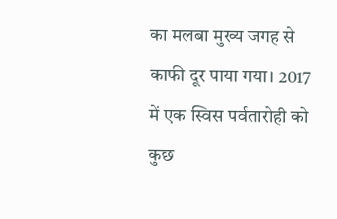का मलबा मुख्य जगह से काफी दूर पाया गया। 2017 में एक स्विस पर्वतारोही को कुछ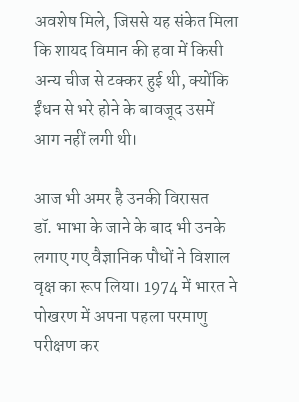अवशेष मिले, जिससे यह संकेत मिला कि शायद विमान की हवा में किसी अन्य चीज से टक्कर हुई थी, क्योंकि ईंधन से भरे होने के बावजूद उसमें आग नहीं लगी थी।

आज भी अमर है उनकी विरासत
डॉ. भाभा के जाने के बाद भी उनके लगाए गए वैज्ञानिक पौधों ने विशाल वृक्ष का रूप लिया। 1974 में भारत ने पोखरण में अपना पहला परमाणु परीक्षण कर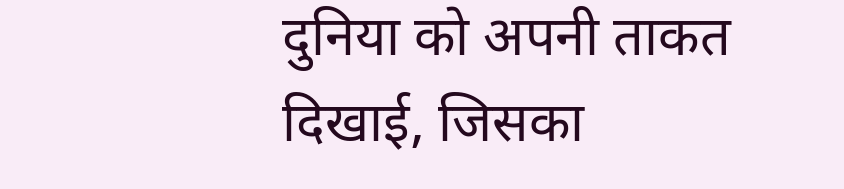दुनिया को अपनी ताकत दिखाई, जिसका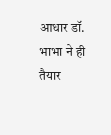आधार डॉ. भाभा ने ही तैयार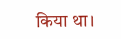किया था।